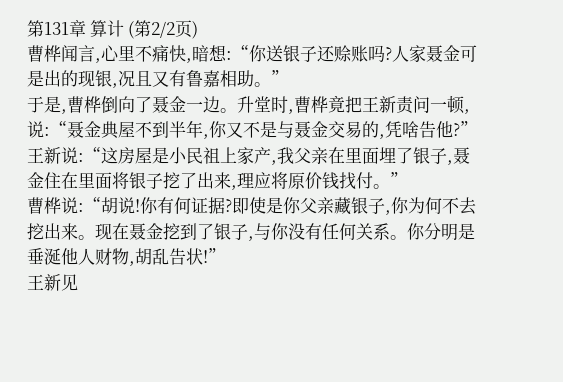第131章 算计 (第2/2页)
曹桦闻言,心里不痛快,暗想:“你送银子还赊账吗?人家聂金可是出的现银,况且又有鲁嘉相助。”
于是,曹桦倒向了聂金一边。升堂时,曹桦竟把王新责问一顿,说:“聂金典屋不到半年,你又不是与聂金交易的,凭啥告他?”
王新说:“这房屋是小民祖上家产,我父亲在里面埋了银子,聂金住在里面将银子挖了出来,理应将原价钱找付。”
曹桦说:“胡说!你有何证据?即使是你父亲藏银子,你为何不去挖出来。现在聂金挖到了银子,与你没有任何关系。你分明是垂涎他人财物,胡乱告状!”
王新见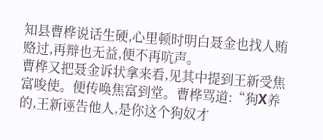知县曹桦说话生硬,心里顿时明白聂金也找人贿赂过,再辩也无益,便不再吭声。
曹桦又把聂金诉状拿来看,见其中提到王新受焦富唆使。便传唤焦富到堂。曹桦骂道:“狗X养的,王新诬告他人,是你这个狗奴才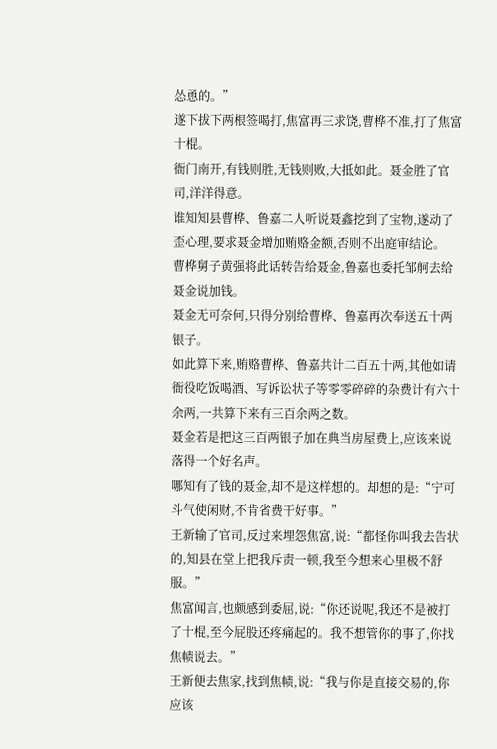怂恿的。”
遂下拔下两根签喝打,焦富再三求饶,曹桦不准,打了焦富十棍。
衙门南开,有钱则胜,无钱则败,大抵如此。聂金胜了官司,洋洋得意。
谁知知县曹桦、鲁嘉二人听说聂鑫挖到了宝物,遂动了歪心理,要求聂金增加贿赂金额,否则不出庭审结论。
曹桦舅子黄强将此话转告给聂金,鲁嘉也委托邹舸去给聂金说加钱。
聂金无可奈何,只得分别给曹桦、鲁嘉再次奉送五十两银子。
如此算下来,贿赂曹桦、鲁嘉共计二百五十两,其他如请衙役吃饭喝酒、写诉讼状子等零零碎碎的杂费计有六十余两,一共算下来有三百余两之数。
聂金若是把这三百两银子加在典当房屋费上,应该来说落得一个好名声。
哪知有了钱的聂金,却不是这样想的。却想的是:“宁可斗气使闲财,不肯省费干好事。”
王新输了官司,反过来埋怨焦富,说:“都怪你叫我去告状的,知县在堂上把我斥责一顿,我至今想来心里极不舒服。”
焦富闻言,也颇感到委屈,说:“你还说呢,我还不是被打了十棍,至今屁股还疼痛起的。我不想管你的事了,你找焦帻说去。”
王新便去焦家,找到焦帻,说:“我与你是直接交易的,你应该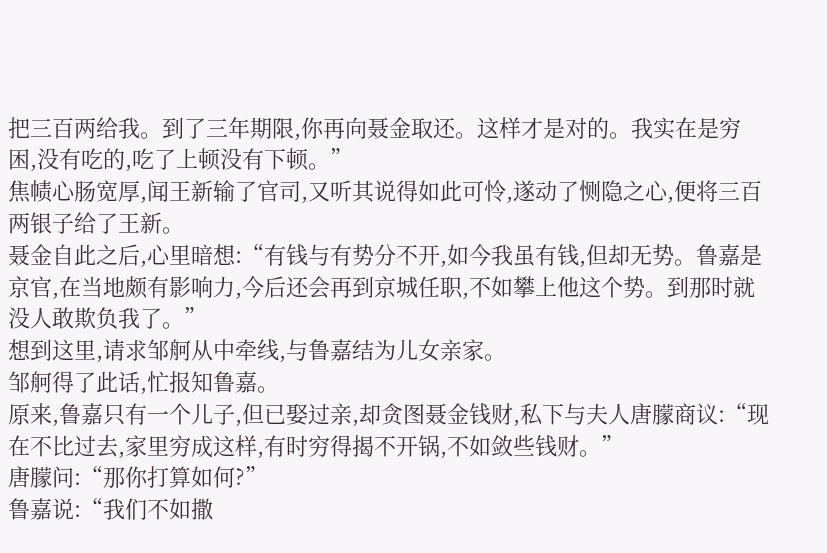把三百两给我。到了三年期限,你再向聂金取还。这样才是对的。我实在是穷困,没有吃的,吃了上顿没有下顿。”
焦帻心肠宽厚,闻王新输了官司,又听其说得如此可怜,遂动了恻隐之心,便将三百两银子给了王新。
聂金自此之后,心里暗想:“有钱与有势分不开,如今我虽有钱,但却无势。鲁嘉是京官,在当地颇有影响力,今后还会再到京城任职,不如攀上他这个势。到那时就没人敢欺负我了。”
想到这里,请求邹舸从中牵线,与鲁嘉结为儿女亲家。
邹舸得了此话,忙报知鲁嘉。
原来,鲁嘉只有一个儿子,但已娶过亲,却贪图聂金钱财,私下与夫人唐朦商议:“现在不比过去,家里穷成这样,有时穷得揭不开锅,不如敛些钱财。”
唐朦问:“那你打算如何?”
鲁嘉说:“我们不如撒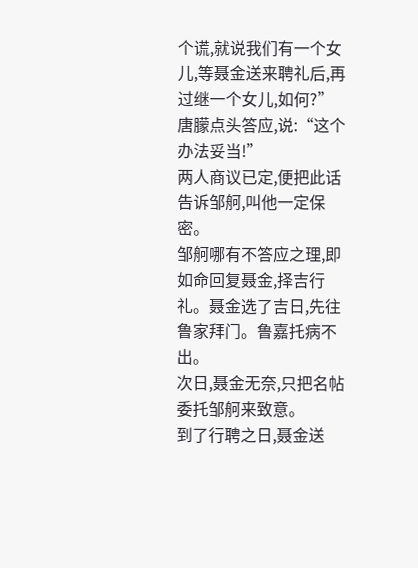个谎,就说我们有一个女儿,等聂金送来聘礼后,再过继一个女儿,如何?”
唐朦点头答应,说:“这个办法妥当!”
两人商议已定,便把此话告诉邹舸,叫他一定保密。
邹舸哪有不答应之理,即如命回复聂金,择吉行礼。聂金选了吉日,先往鲁家拜门。鲁嘉托病不出。
次日,聂金无奈,只把名帖委托邹舸来致意。
到了行聘之日,聂金送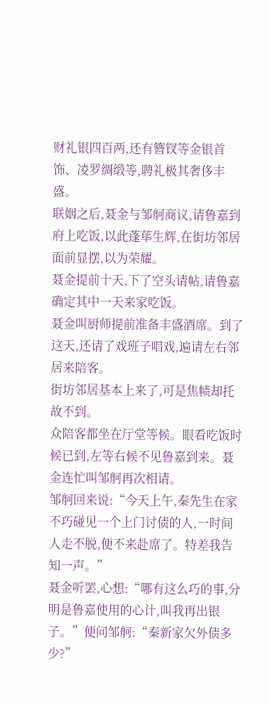财礼银四百两,还有簪钗等金银首饰、凌罗绸缎等,聘礼极其奢侈丰盛。
联姻之后,聂金与邹舸商议,请鲁嘉到府上吃饭,以此蓬荜生辉,在街坊邻居面前显摆,以为荣耀。
聂金提前十天,下了空头请帖,请鲁嘉确定其中一天来家吃饭。
聂金叫厨师提前准备丰盛酒席。到了这天,还请了戏班子唱戏,遍请左右邻居来陪客。
街坊邻居基本上来了,可是焦帻却托故不到。
众陪客都坐在厅堂等候。眼看吃饭时候已到,左等右候不见鲁嘉到来。聂金连忙叫邹舸再次相请。
邹舸回来说:“今天上午,秦先生在家不巧碰见一个上门讨债的人,一时间人走不脱,便不来赴席了。特差我告知一声。”
聂金听罢,心想:“哪有这么巧的事,分明是鲁嘉使用的心计,叫我再出银子。”便问邹舸:“秦新家欠外债多少?”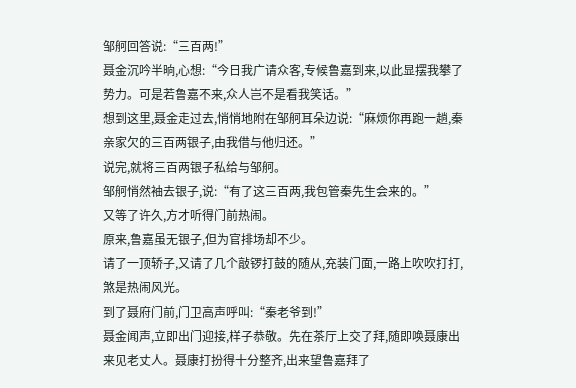邹舸回答说:“三百两!”
聂金沉吟半晌,心想:“今日我广请众客,专候鲁嘉到来,以此显摆我攀了势力。可是若鲁嘉不来,众人岂不是看我笑话。”
想到这里,聂金走过去,悄悄地附在邹舸耳朵边说:“麻烦你再跑一趟,秦亲家欠的三百两银子,由我借与他归还。”
说完,就将三百两银子私给与邹舸。
邹舸悄然袖去银子,说:“有了这三百两,我包管秦先生会来的。”
又等了许久,方才听得门前热闹。
原来,鲁嘉虽无银子,但为官排场却不少。
请了一顶轿子,又请了几个敲锣打鼓的随从,充装门面,一路上吹吹打打,煞是热闹风光。
到了聂府门前,门卫高声呼叫:“秦老爷到!”
聂金闻声,立即出门迎接,样子恭敬。先在茶厅上交了拜,随即唤聂康出来见老丈人。聂康打扮得十分整齐,出来望鲁嘉拜了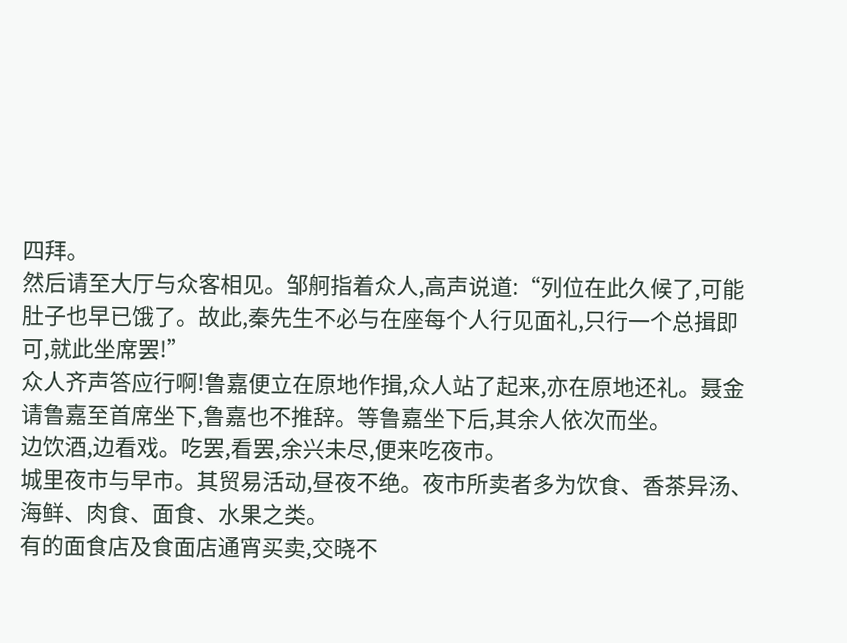四拜。
然后请至大厅与众客相见。邹舸指着众人,高声说道:“列位在此久候了,可能肚子也早已饿了。故此,秦先生不必与在座每个人行见面礼,只行一个总揖即可,就此坐席罢!”
众人齐声答应行啊!鲁嘉便立在原地作揖,众人站了起来,亦在原地还礼。聂金请鲁嘉至首席坐下,鲁嘉也不推辞。等鲁嘉坐下后,其余人依次而坐。
边饮酒,边看戏。吃罢,看罢,余兴未尽,便来吃夜市。
城里夜市与早市。其贸易活动,昼夜不绝。夜市所卖者多为饮食、香茶异汤、海鲜、肉食、面食、水果之类。
有的面食店及食面店通宵买卖,交晓不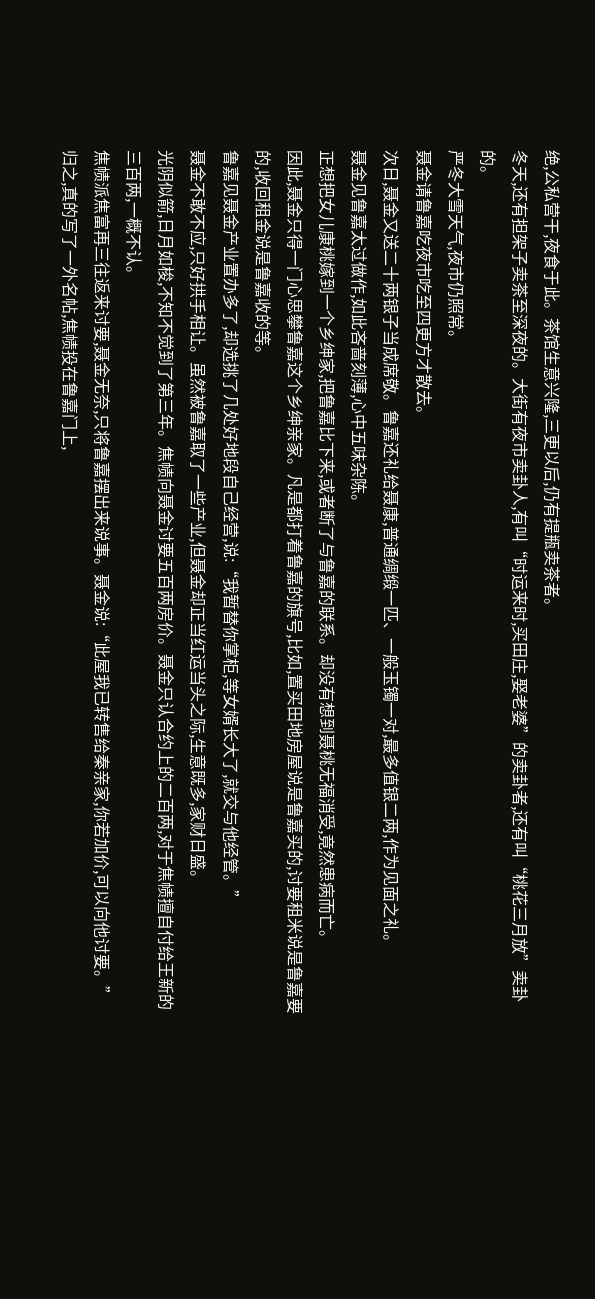绝,公私营干,夜食于此。茶馆生意兴隆,三更以后,仍有提瓶卖茶者。
冬天,还有担架子卖茶至深夜的。大街有夜市卖卦人,有叫“时运来时,买田庄,娶老婆”的卖卦者,还有叫“桃花三月放”卖卦的。
严冬大雪天气,夜市仍照常。
聂金请鲁嘉吃夜市吃至四更方才散去。
次日,聂金又送二十两银子当成席敬。鲁嘉还礼给聂康,普通绸缎一匹、一般玉镯一对,最多值银二两,作为见面之礼。
聂金见鲁嘉太过做作,如此吝啬刻薄,心中五味杂陈。
正想把女儿康桃嫁到一个乡绅家,把鲁嘉比下来,或者断了与鲁嘉的联系。却没有想到聂桃无福消受,竟然患病而亡。
因此,聂金只得一门心思攀鲁嘉这个乡绅亲家。凡是都打着鲁嘉的旗号,比如,置买田地房屋说是鲁嘉买的,讨要租米说是鲁嘉要的,收回租金说是鲁嘉收的等。
鲁嘉见聂金产业置办多了,却选挑了几处好地段自己经营,说:“我暂替你掌柜,等女婿长大了,就交与他经管。”
聂金不敢不应,只好拱手相让。虽然被鲁嘉取了一些产业,但聂金却正当红运当头之际,生意既多,家财日盛。
光阴似箭,日月如梭,不知不觉到了第三年。焦帻向聂金讨要五百两房价。聂金只认合约上的二百两,对于焦帻擅自付给王新的三百两,一概不认。
焦帻派焦富再三往返来讨要,聂金无奈,只将鲁嘉摆出来说事。聂金说:“此屋我已转售给秦亲家,你若加价,可以向他讨要。”
归之,真的写了一外名帖,焦帻投在鲁嘉门上,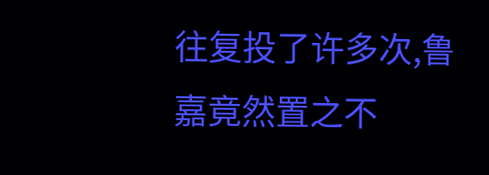往复投了许多次,鲁嘉竟然置之不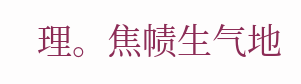理。焦帻生气地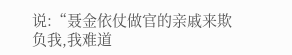说:“聂金依仗做官的亲戚来欺负我,我难道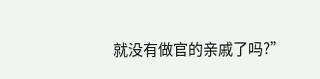就没有做官的亲戚了吗?”